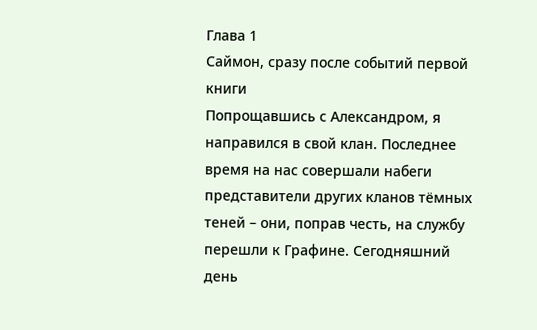Глава 1
Саймон, сразу после событий первой книги
Попрощавшись с Александром, я направился в свой клан. Последнее время на нас совершали набеги представители других кланов тёмных теней – они, поправ честь, на службу перешли к Графине. Сегодняшний день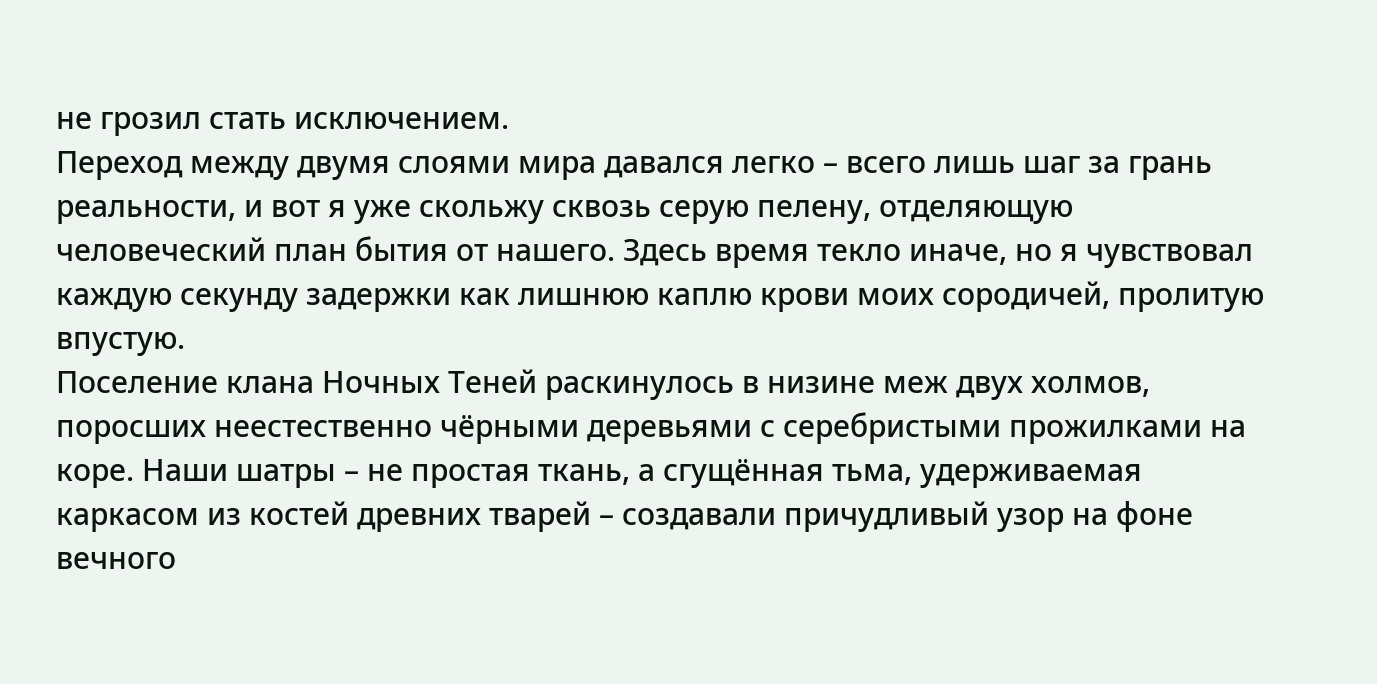не грозил стать исключением.
Переход между двумя слоями мира давался легко – всего лишь шаг за грань реальности, и вот я уже скольжу сквозь серую пелену, отделяющую человеческий план бытия от нашего. Здесь время текло иначе, но я чувствовал каждую секунду задержки как лишнюю каплю крови моих сородичей, пролитую впустую.
Поселение клана Ночных Теней раскинулось в низине меж двух холмов, поросших неестественно чёрными деревьями с серебристыми прожилками на коре. Наши шатры – не простая ткань, а сгущённая тьма, удерживаемая каркасом из костей древних тварей – создавали причудливый узор на фоне вечного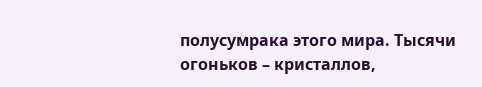полусумрака этого мира. Тысячи огоньков – кристаллов,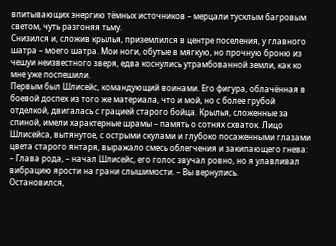впитывающих энергию тёмных источников – мерцали тусклым багровым светом, чуть разгоняя тьму.
Снизился и, сложив крылья, приземлился в центре поселения, у главного шатра – моего шатра. Мои ноги, обутые в мягкую, но прочную броню из чешуи неизвестного зверя, едва коснулись утрамбованной земли, как ко мне уже поспешили.
Первым был Шлисейс, командующий воинами. Его фигура, облачённая в боевой доспех из того же материала, что и мой, но с более грубой отделкой, двигалась с грацией старого бойца. Крылья, сложенные за спиной, имели характерные шрамы – память о сотнях схваток. Лицо Шлисейса, вытянутое, с острыми скулами и глубоко посаженными глазами цвета старого янтаря, выражало смесь облегчения и закипающего гнева:
– Глава рода, – начал Шлисейс, его голос звучал ровно, но я улавливал вибрацию ярости на грани слышимости. – Вы вернулись.
Остановился,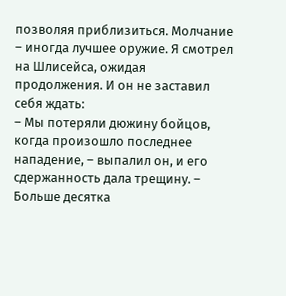позволяя приблизиться. Молчание – иногда лучшее оружие. Я смотрел на Шлисейса, ожидая продолжения. И он не заставил себя ждать:
– Мы потеряли дюжину бойцов, когда произошло последнее нападение, – выпалил он, и его сдержанность дала трещину. – Больше десятка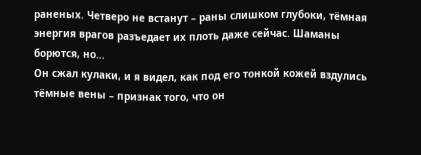раненых. Четверо не встанут – раны слишком глубоки, тёмная энергия врагов разъедает их плоть даже сейчас. Шаманы борются, но…
Он сжал кулаки, и я видел, как под его тонкой кожей вздулись тёмные вены – признак того, что он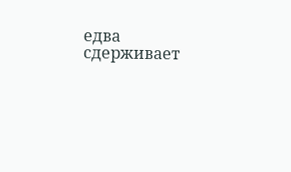едва сдерживает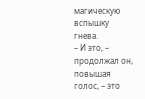магическую вспышку гнева.
– И это, – продолжал он, повышая голос, – это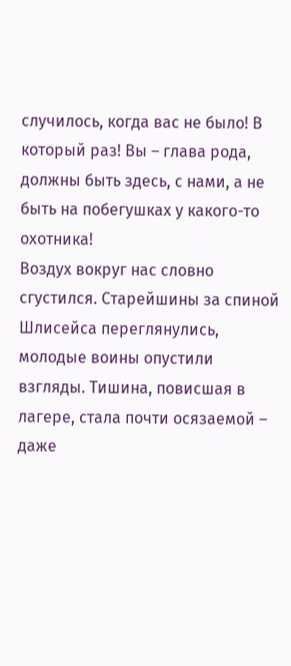случилось, когда вас не было! В который раз! Вы – глава рода, должны быть здесь, с нами, а не быть на побегушках у какого-то охотника!
Воздух вокруг нас словно сгустился. Старейшины за спиной Шлисейса переглянулись, молодые воины опустили взгляды. Тишина, повисшая в лагере, стала почти осязаемой – даже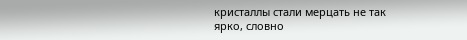кристаллы стали мерцать не так ярко, словно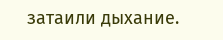затаили дыхание.